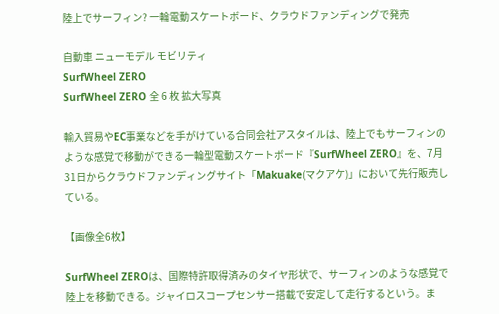陸上でサーフィン? 一輪電動スケートボード、クラウドファンディングで発売

自動車 ニューモデル モビリティ
SurfWheel ZERO
SurfWheel ZERO 全 6 枚 拡大写真

輸入貿易やEC事業などを手がけている合同会社アスタイルは、陸上でもサーフィンのような感覚で移動ができる一輪型電動スケートボード『SurfWheel ZERO』を、7月31日からクラウドファンディングサイト「Makuake(マクアケ)」において先行販売している。

【画像全6枚】

SurfWheel ZEROは、国際特許取得済みのタイヤ形状で、サーフィンのような感覚で陸上を移動できる。ジャイロスコープセンサー搭載で安定して走行するという。ま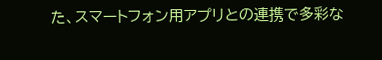た、スマートフォン用アプリとの連携で多彩な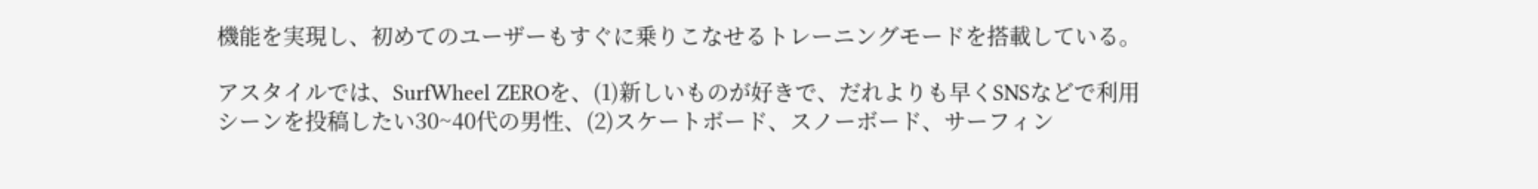機能を実現し、初めてのユーザーもすぐに乗りこなせるトレーニングモードを搭載している。

アスタイルでは、SurfWheel ZEROを、(1)新しいものが好きで、だれよりも早くSNSなどで利用シーンを投稿したい30~40代の男性、(2)スケートボード、スノーボード、サーフィン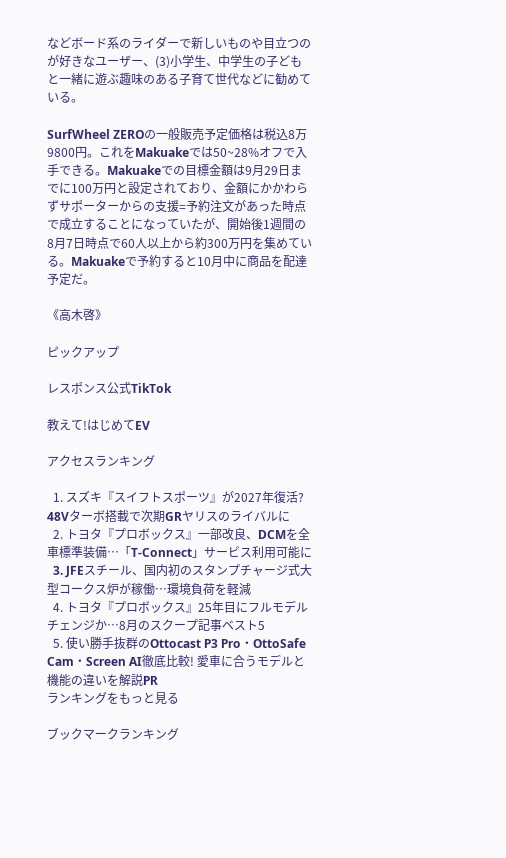などボード系のライダーで新しいものや目立つのが好きなユーザー、(3)小学生、中学生の子どもと一緒に遊ぶ趣味のある子育て世代などに勧めている。

SurfWheel ZEROの一般販売予定価格は税込8万9800円。これをMakuakeでは50~28%オフで入手できる。Makuakeでの目標金額は9月29日までに100万円と設定されており、金額にかかわらずサポーターからの支援=予約注文があった時点で成立することになっていたが、開始後1週間の8月7日時点で60人以上から約300万円を集めている。Makuakeで予約すると10月中に商品を配達予定だ。

《高木啓》

ピックアップ

レスポンス公式TikTok

教えて!はじめてEV

アクセスランキング

  1. スズキ『スイフトスポーツ』が2027年復活? 48Vターボ搭載で次期GRヤリスのライバルに
  2. トヨタ『プロボックス』一部改良、DCMを全車標準装備…「T-Connect」サービス利用可能に
  3. JFEスチール、国内初のスタンプチャージ式大型コークス炉が稼働…環境負荷を軽減
  4. トヨタ『プロボックス』25年目にフルモデルチェンジか…8月のスクープ記事ベスト5
  5. 使い勝手抜群のOttocast P3 Pro・OttoSafe Cam・Screen AI徹底比較! 愛車に合うモデルと機能の違いを解説PR
ランキングをもっと見る

ブックマークランキング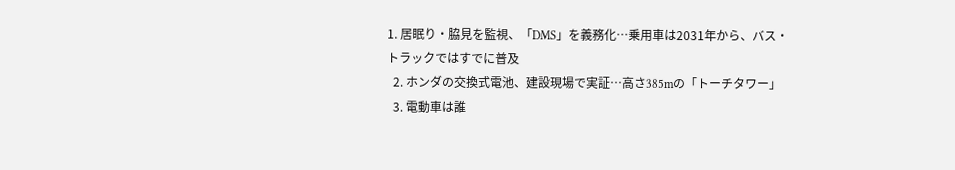1. 居眠り・脇見を監視、「DMS」を義務化…乗用車は2031年から、バス・トラックではすでに普及
  2. ホンダの交換式電池、建設現場で実証…高さ385mの「トーチタワー」
  3. 電動車は誰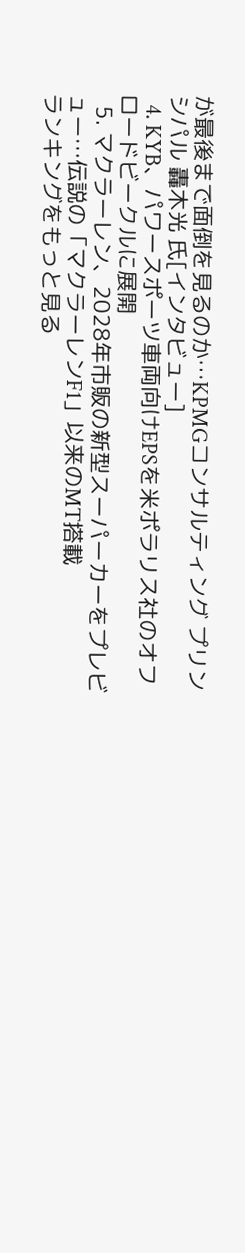が最後まで面倒を見るのか…KPMGコンサルティング プリンシパル 轟木光 氏[インタビュー]
  4. KYB、パワースポーツ車両向けEPSを米ポラリス社のオフロードビークルに展開
  5. マクラーレン、2028年市販の新型スーパーカーをプレビュー…伝説の「マクラーレンF1」以来のMT搭載
ランキングをもっと見る